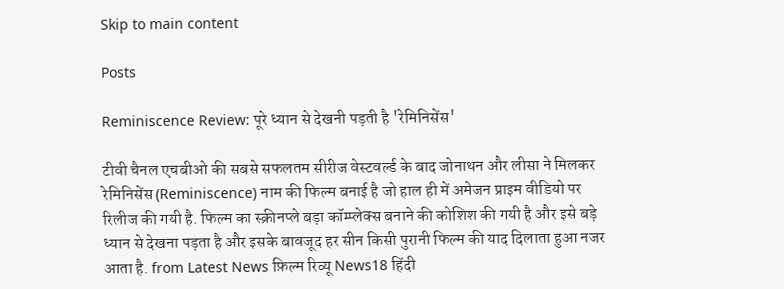Skip to main content

Posts

Reminiscence Review: पूरे ध्यान से देखनी पड़ती है 'रेमिनिसेंस'

टीवी चैनल एचबीओ की सबसे सफलतम सीरीज वेस्टवर्ल्ड के बाद जोनाथन और लीसा ने मिलकर रेमिनिसेंस (Reminiscence) नाम की फिल्म बनाई है जो हाल ही में अमेजन प्राइम वीडियो पर रिलीज की गयी है. फिल्म का स्क्रीनप्ले बड़ा कॉम्प्लेक्स बनाने की कोशिश की गयी है और इसे बड़े ध्यान से देखना पड़ता है और इसके बावजूद हर सीन किसी पुरानी फिल्म की याद दिलाता हुआ नजर आता है. from Latest News फ़िल्म रिव्यू News18 हिंदी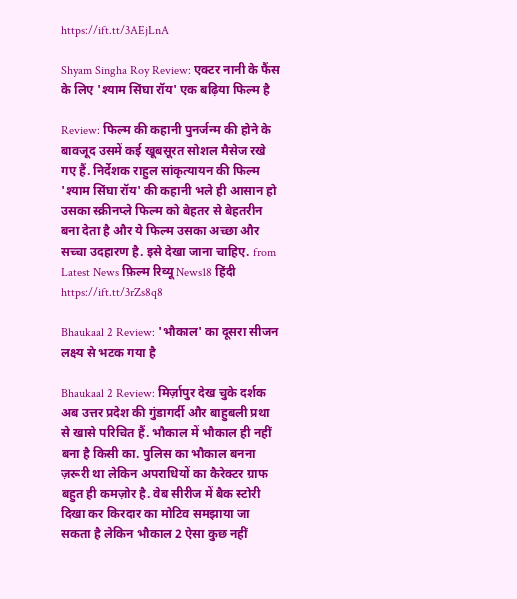https://ift.tt/3AEjLnA

Shyam Singha Roy Review: एक्टर नानी के फैंस के लिए 'श्याम सिंघा रॉय' एक बढ़िया फिल्म है

Review: फिल्म की कहानी पुनर्जन्म की होने के बावजूद उसमें कई खूबसूरत सोशल मैसेज रखे गए हैं. निर्देशक राहुल सांकृत्यायन की फिल्म 'श्याम सिंघा रॉय' की कहानी भले ही आसान हो उसका स्क्रीनप्ले फिल्म को बेहतर से बेहतरीन बना देता है और ये फिल्म उसका अच्छा और सच्चा उदहारण है. इसे देखा जाना चाहिए. from Latest News फ़िल्म रिव्यू News18 हिंदी https://ift.tt/3rZs8q8

Bhaukaal 2 Review: 'भौकाल' का दूसरा सीजन लक्ष्य से भटक गया है

Bhaukaal 2 Review: मिर्ज़ापुर देख चुके दर्शक अब उत्तर प्रदेश की गुंडागर्दी और बाहुबली प्रथा से खासे परिचित हैं. भौकाल में भौकाल ही नहीं बना है किसी का. पुलिस का भौकाल बनना ज़रूरी था लेकिन अपराधियों का कैरेक्टर ग्राफ बहुत ही कमज़ोर है. वेब सीरीज में बैक स्टोरी दिखा कर किरदार का मोटिव समझाया जा सकता है लेकिन भौकाल 2 ऐसा कुछ नहीं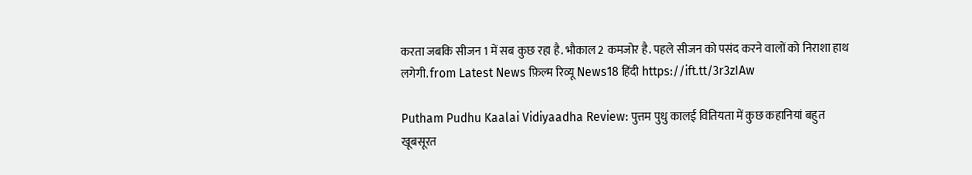करता जबकि सीजन 1 में सब कुछ रहा है. भौकाल 2 कमजोर है. पहले सीजन को पसंद करने वालों को निराशा हाथ लगेगी. from Latest News फ़िल्म रिव्यू News18 हिंदी https://ift.tt/3r3zIAw

Putham Pudhu Kaalai Vidiyaadha Review: पुत्तम पुधु कालई वितियता में कुछ कहानियां बहुत खूबसूरत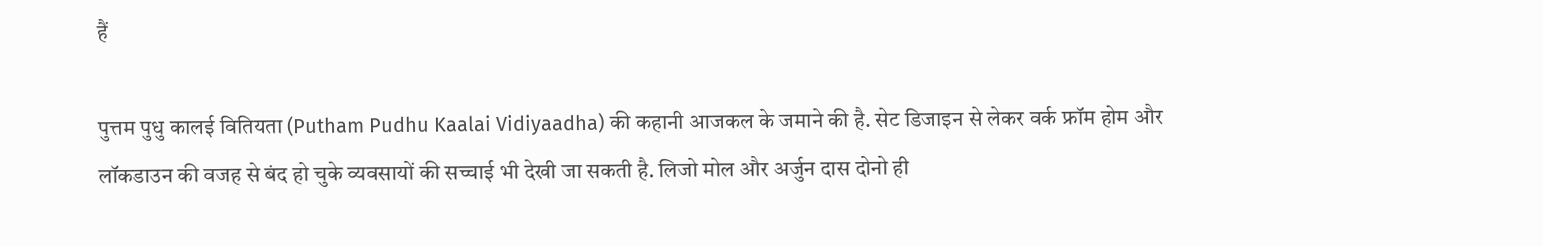हैं

पुत्तम पुधु कालई वितियता (Putham Pudhu Kaalai Vidiyaadha) की कहानी आजकल के जमाने की है. सेट डिजाइन से लेकर वर्क फ्रॉम होम और लॉकडाउन की वजह से बंद हो चुके व्यवसायों की सच्चाई भी देखी जा सकती है. लिजो मोल और अर्जुन दास दोनो ही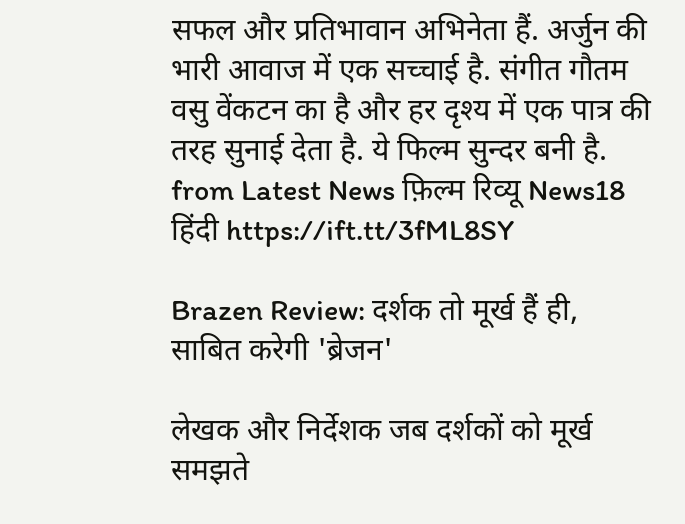सफल और प्रतिभावान अभिनेता हैं. अर्जुन की भारी आवाज में एक सच्चाई है. संगीत गौतम वसु वेंकटन का है और हर दृश्य में एक पात्र की तरह सुनाई देता है. ये फिल्म सुन्दर बनी है. from Latest News फ़िल्म रिव्यू News18 हिंदी https://ift.tt/3fML8SY

Brazen Review: दर्शक तो मूर्ख हैं ही, साबित करेगी 'ब्रेजन'

लेखक और निर्देशक जब दर्शकों को मूर्ख समझते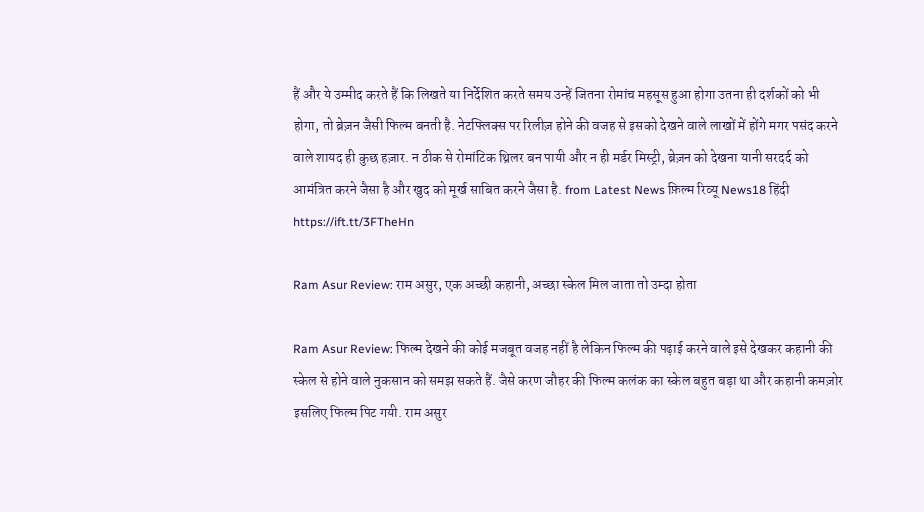हैं और ये उम्मीद करते हैं कि लिखते या निर्देशित करते समय उन्हें जितना रोमांच महसूस हुआ होगा उतना ही दर्शकों को भी होगा, तो ब्रेज़न जैसी फिल्म बनती है. नेटफ्लिक्स पर रिलीज़ होने की वजह से इसको देखने वाले लाखों में होंगे मगर पसंद करने वाले शायद ही कुछ हज़ार. न ठीक से रोमांटिक थ्रिलर बन पायी और न ही मर्डर मिस्ट्री, ब्रेज़न को देखना यानी सरदर्द को आमंत्रित करने जैसा है और खुद को मूर्ख साबित करने जैसा है. from Latest News फ़िल्म रिव्यू News18 हिंदी https://ift.tt/3FTheHn

Ram Asur Review: राम असुर, एक अच्छी कहानी, अच्छा स्केल मिल जाता तो उम्दा होता

Ram Asur Review: फिल्म देखने की कोई मजबूत वजह नहीं है लेकिन फिल्म की पढ़ाई करने वाले इसे देखकर कहानी की स्केल से होने वाले नुकसान को समझ सकते हैं. जैसे करण जौहर की फिल्म कलंक का स्केल बहुत बड़ा था और कहानी कमज़ोर इसलिए फिल्म पिट गयी. राम असुर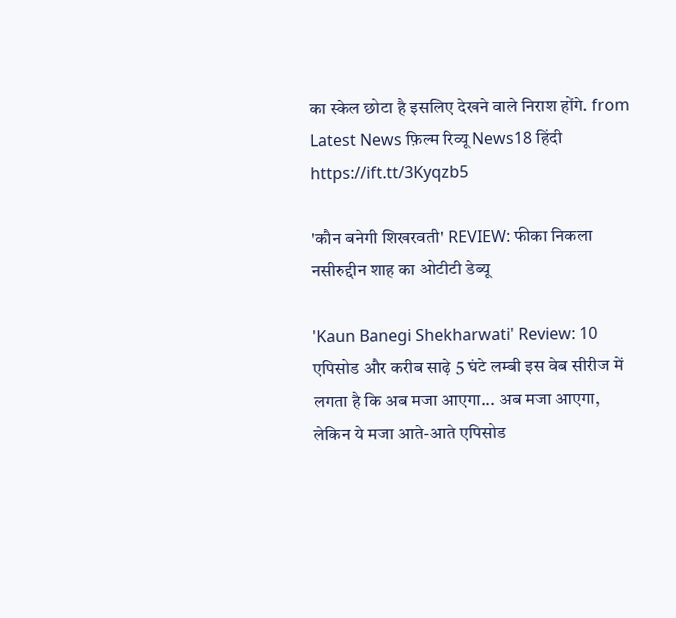का स्केल छोटा है इसलिए देखने वाले निराश होंगे. from Latest News फ़िल्म रिव्यू News18 हिंदी https://ift.tt/3Kyqzb5

'कौन बनेगी शिखरवती' REVIEW: फीका निकला नसीरुद्दीन शाह का ओटीटी डेब्यू

'Kaun Banegi Shekharwati' Review: 10 एपिसोड और करीब साढ़े 5 घंटे लम्बी इस वेब सीरीज में लगता है कि अब मजा आएगा... अब मजा आएगा, लेकिन ये मजा आते-आते एपिसोड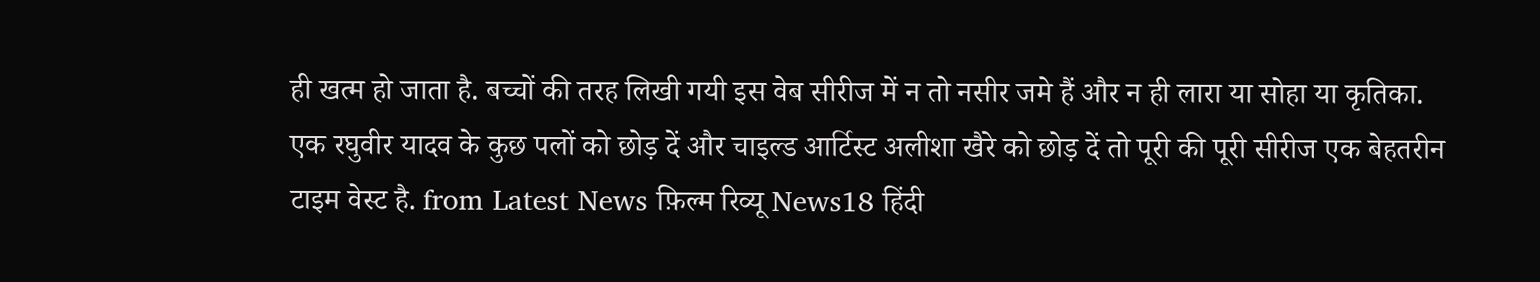ही खत्म हो जाता है. बच्चों की तरह लिखी गयी इस वेब सीरीज में न तो नसीर जमे हैं और न ही लारा या सोहा या कृतिका. एक रघुवीर यादव के कुछ पलों को छोड़ दें और चाइल्ड आर्टिस्ट अलीशा खैरे को छोड़ दें तो पूरी की पूरी सीरीज एक बेहतरीन टाइम वेस्ट है. from Latest News फ़िल्म रिव्यू News18 हिंदी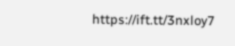https://ift.tt/3nxloy7